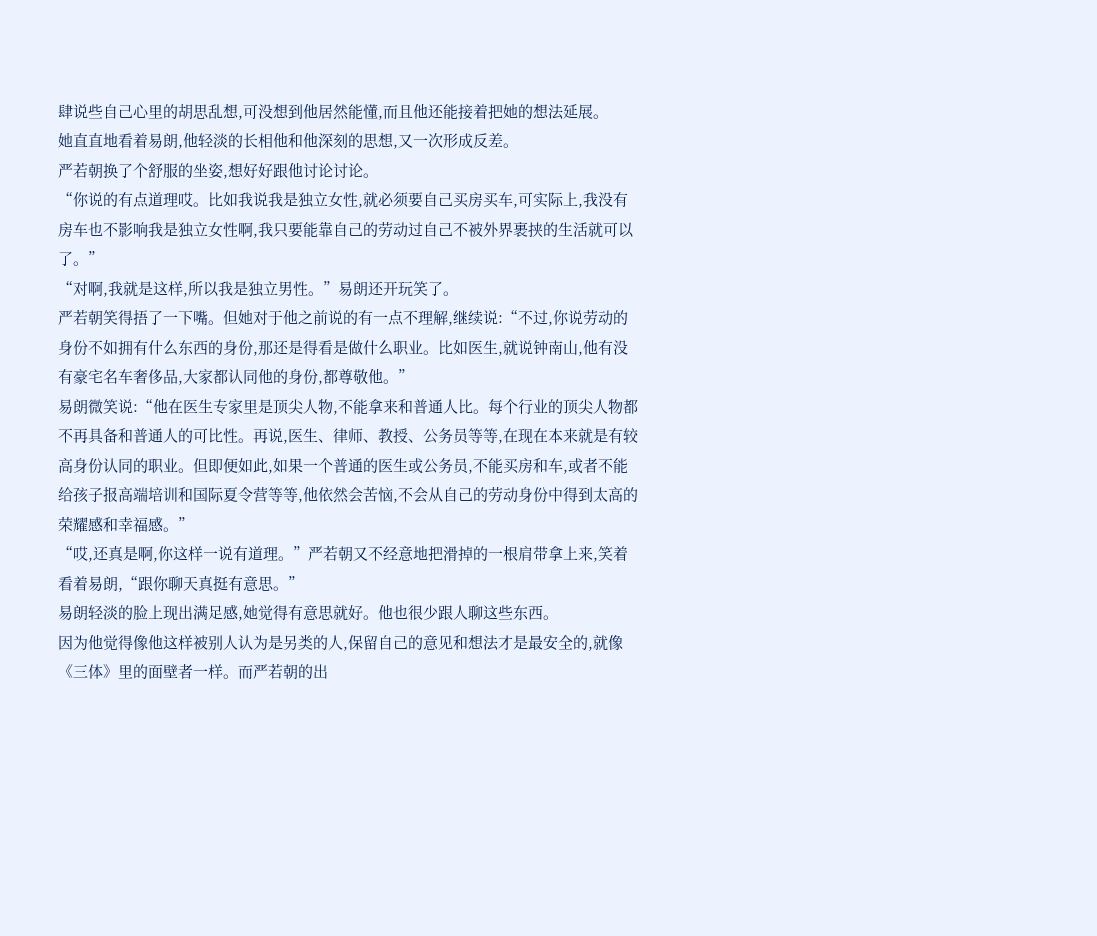肆说些自己心里的胡思乱想,可没想到他居然能懂,而且他还能接着把她的想法延展。
她直直地看着易朗,他轻淡的长相他和他深刻的思想,又一次形成反差。
严若朝换了个舒服的坐姿,想好好跟他讨论讨论。
“你说的有点道理哎。比如我说我是独立女性,就必须要自己买房买车,可实际上,我没有房车也不影响我是独立女性啊,我只要能靠自己的劳动过自己不被外界裹挟的生活就可以了。”
“对啊,我就是这样,所以我是独立男性。”易朗还开玩笑了。
严若朝笑得捂了一下嘴。但她对于他之前说的有一点不理解,继续说:“不过,你说劳动的身份不如拥有什么东西的身份,那还是得看是做什么职业。比如医生,就说钟南山,他有没有豪宅名车奢侈品,大家都认同他的身份,都尊敬他。”
易朗微笑说:“他在医生专家里是顶尖人物,不能拿来和普通人比。每个行业的顶尖人物都不再具备和普通人的可比性。再说,医生、律师、教授、公务员等等,在现在本来就是有较高身份认同的职业。但即便如此,如果一个普通的医生或公务员,不能买房和车,或者不能给孩子报高端培训和国际夏令营等等,他依然会苦恼,不会从自己的劳动身份中得到太高的荣耀感和幸福感。”
“哎,还真是啊,你这样一说有道理。”严若朝又不经意地把滑掉的一根肩带拿上来,笑着看着易朗,“跟你聊天真挺有意思。”
易朗轻淡的脸上现出满足感,她觉得有意思就好。他也很少跟人聊这些东西。
因为他觉得像他这样被别人认为是另类的人,保留自己的意见和想法才是最安全的,就像《三体》里的面壁者一样。而严若朝的出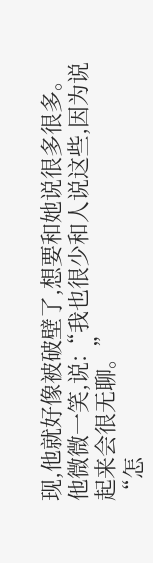现,他就好像被破壁了,想要和她说很多很多。
他微微一笑,说:“我也很少和人说这些,因为说起来会很无聊。”
“怎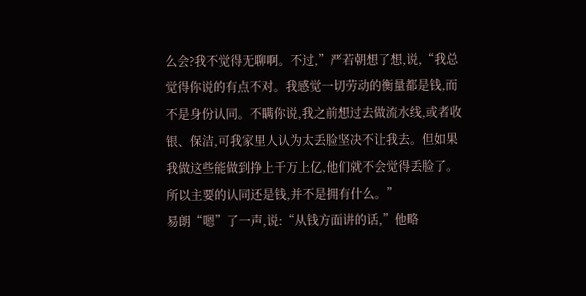么会?我不觉得无聊啊。不过,”严若朝想了想,说,“我总觉得你说的有点不对。我感觉一切劳动的衡量都是钱,而不是身份认同。不瞒你说,我之前想过去做流水线,或者收银、保洁,可我家里人认为太丢脸坚决不让我去。但如果我做这些能做到挣上千万上亿,他们就不会觉得丢脸了。所以主要的认同还是钱,并不是拥有什么。”
易朗“嗯”了一声,说:“从钱方面讲的话,”他略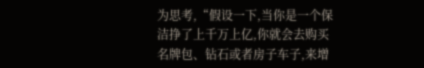为思考,“假设一下,当你是一个保洁挣了上千万上亿,你就会去购买名牌包、钻石或者房子车子,来增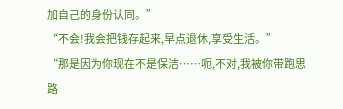加自己的身份认同。”
“不会!我会把钱存起来,早点退休,享受生活。”
“那是因为你现在不是保洁……呃,不对,我被你带跑思路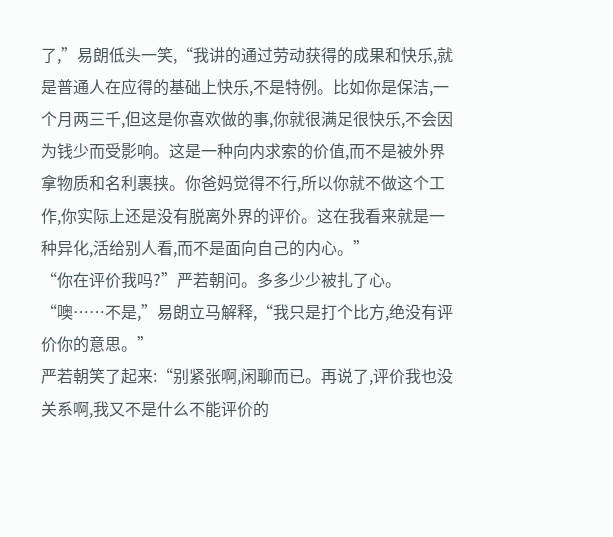了,”易朗低头一笑,“我讲的通过劳动获得的成果和快乐,就是普通人在应得的基础上快乐,不是特例。比如你是保洁,一个月两三千,但这是你喜欢做的事,你就很满足很快乐,不会因为钱少而受影响。这是一种向内求索的价值,而不是被外界拿物质和名利裹挟。你爸妈觉得不行,所以你就不做这个工作,你实际上还是没有脱离外界的评价。这在我看来就是一种异化,活给别人看,而不是面向自己的内心。”
“你在评价我吗?”严若朝问。多多少少被扎了心。
“噢……不是,”易朗立马解释,“我只是打个比方,绝没有评价你的意思。”
严若朝笑了起来:“别紧张啊,闲聊而已。再说了,评价我也没关系啊,我又不是什么不能评价的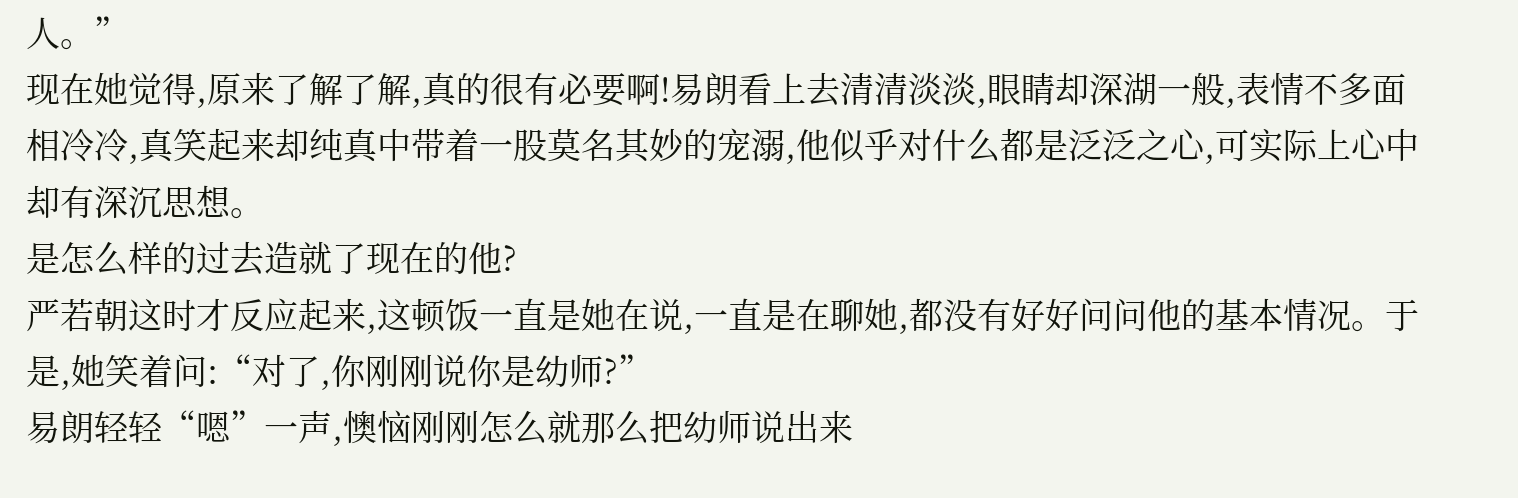人。”
现在她觉得,原来了解了解,真的很有必要啊!易朗看上去清清淡淡,眼睛却深湖一般,表情不多面相冷冷,真笑起来却纯真中带着一股莫名其妙的宠溺,他似乎对什么都是泛泛之心,可实际上心中却有深沉思想。
是怎么样的过去造就了现在的他?
严若朝这时才反应起来,这顿饭一直是她在说,一直是在聊她,都没有好好问问他的基本情况。于是,她笑着问:“对了,你刚刚说你是幼师?”
易朗轻轻“嗯”一声,懊恼刚刚怎么就那么把幼师说出来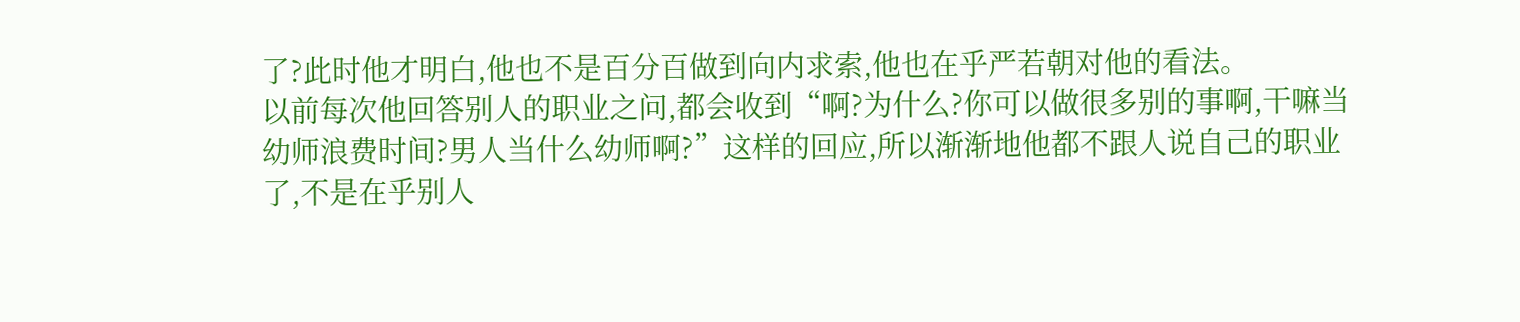了?此时他才明白,他也不是百分百做到向内求索,他也在乎严若朝对他的看法。
以前每次他回答别人的职业之问,都会收到“啊?为什么?你可以做很多别的事啊,干嘛当幼师浪费时间?男人当什么幼师啊?”这样的回应,所以渐渐地他都不跟人说自己的职业了,不是在乎别人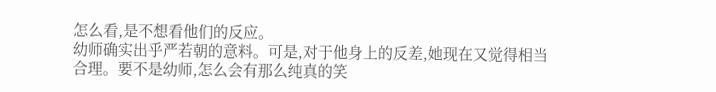怎么看,是不想看他们的反应。
幼师确实出乎严若朝的意料。可是,对于他身上的反差,她现在又觉得相当合理。要不是幼师,怎么会有那么纯真的笑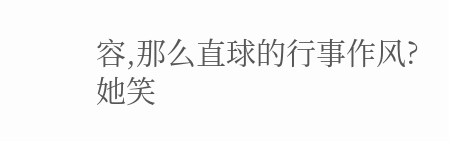容,那么直球的行事作风?
她笑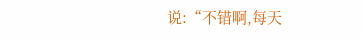说:“不错啊,每天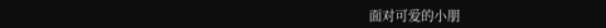面对可爱的小朋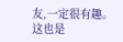友,一定很有趣。这也是